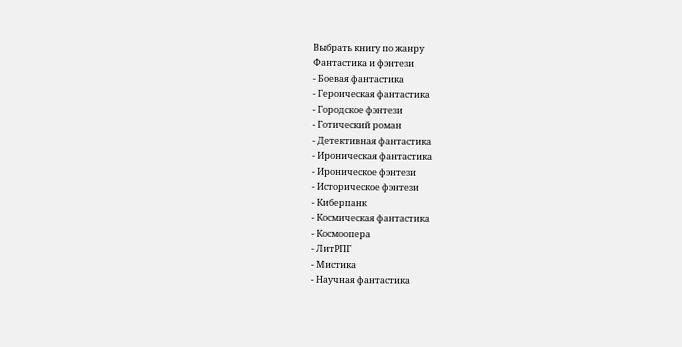Выбрать книгу по жанру
Фантастика и фэнтези
- Боевая фантастика
- Героическая фантастика
- Городское фэнтези
- Готический роман
- Детективная фантастика
- Ироническая фантастика
- Ироническое фэнтези
- Историческое фэнтези
- Киберпанк
- Космическая фантастика
- Космоопера
- ЛитРПГ
- Мистика
- Научная фантастика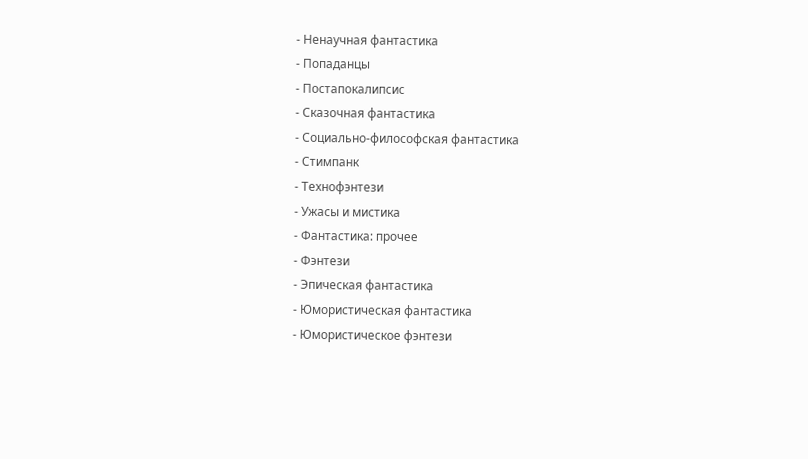- Ненаучная фантастика
- Попаданцы
- Постапокалипсис
- Сказочная фантастика
- Социально-философская фантастика
- Стимпанк
- Технофэнтези
- Ужасы и мистика
- Фантастика: прочее
- Фэнтези
- Эпическая фантастика
- Юмористическая фантастика
- Юмористическое фэнтези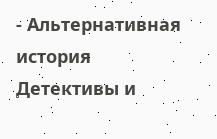- Альтернативная история
Детективы и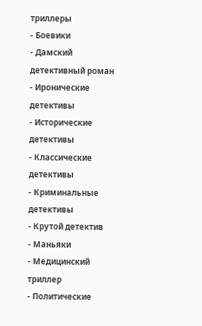триллеры
- Боевики
- Дамский детективный роман
- Иронические детективы
- Исторические детективы
- Классические детективы
- Криминальные детективы
- Крутой детектив
- Маньяки
- Медицинский триллер
- Политические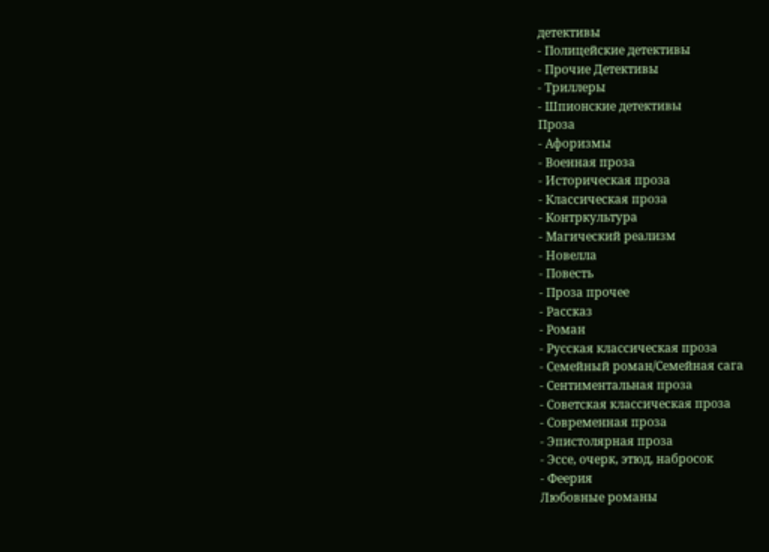детективы
- Полицейские детективы
- Прочие Детективы
- Триллеры
- Шпионские детективы
Проза
- Афоризмы
- Военная проза
- Историческая проза
- Классическая проза
- Контркультура
- Магический реализм
- Новелла
- Повесть
- Проза прочее
- Рассказ
- Роман
- Русская классическая проза
- Семейный роман/Семейная сага
- Сентиментальная проза
- Советская классическая проза
- Современная проза
- Эпистолярная проза
- Эссе, очерк, этюд, набросок
- Феерия
Любовные романы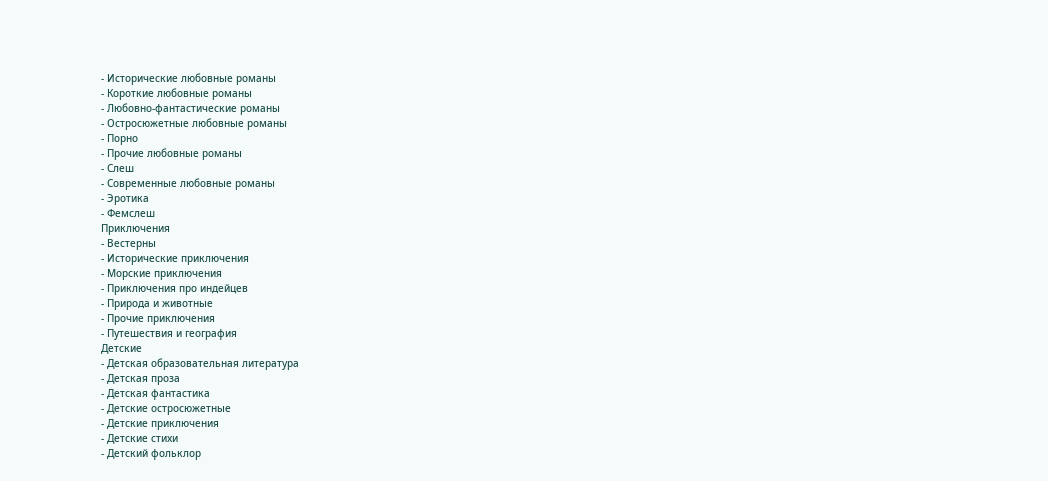- Исторические любовные романы
- Короткие любовные романы
- Любовно-фантастические романы
- Остросюжетные любовные романы
- Порно
- Прочие любовные романы
- Слеш
- Современные любовные романы
- Эротика
- Фемслеш
Приключения
- Вестерны
- Исторические приключения
- Морские приключения
- Приключения про индейцев
- Природа и животные
- Прочие приключения
- Путешествия и география
Детские
- Детская образовательная литература
- Детская проза
- Детская фантастика
- Детские остросюжетные
- Детские приключения
- Детские стихи
- Детский фольклор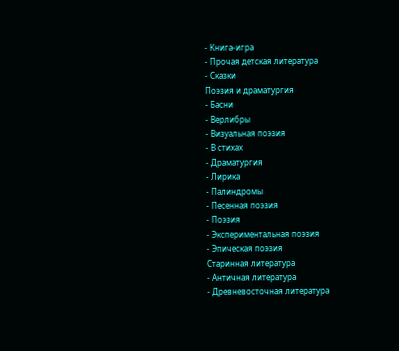- Книга-игра
- Прочая детская литература
- Сказки
Поэзия и драматургия
- Басни
- Верлибры
- Визуальная поэзия
- В стихах
- Драматургия
- Лирика
- Палиндромы
- Песенная поэзия
- Поэзия
- Экспериментальная поэзия
- Эпическая поэзия
Старинная литература
- Античная литература
- Древневосточная литература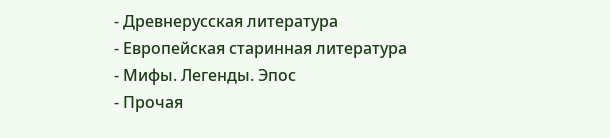- Древнерусская литература
- Европейская старинная литература
- Мифы. Легенды. Эпос
- Прочая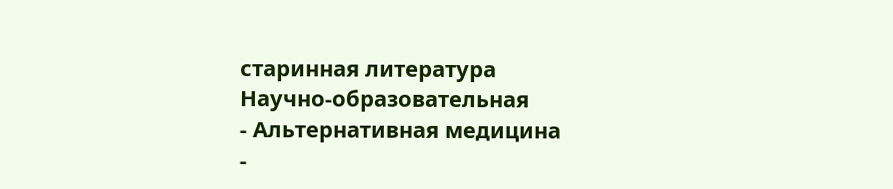старинная литература
Научно-образовательная
- Альтернативная медицина
-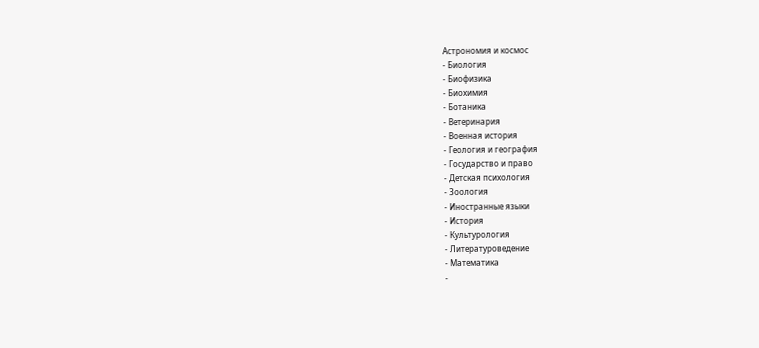Астрономия и космос
- Биология
- Биофизика
- Биохимия
- Ботаника
- Ветеринария
- Военная история
- Геология и география
- Государство и право
- Детская психология
- Зоология
- Иностранные языки
- История
- Культурология
- Литературоведение
- Математика
-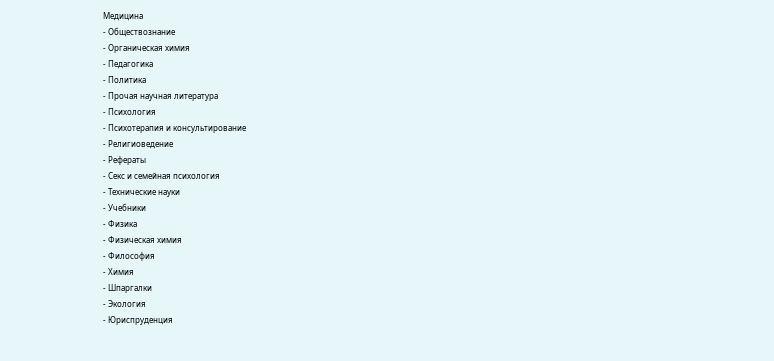Медицина
- Обществознание
- Органическая химия
- Педагогика
- Политика
- Прочая научная литература
- Психология
- Психотерапия и консультирование
- Религиоведение
- Рефераты
- Секс и семейная психология
- Технические науки
- Учебники
- Физика
- Физическая химия
- Философия
- Химия
- Шпаргалки
- Экология
- Юриспруденция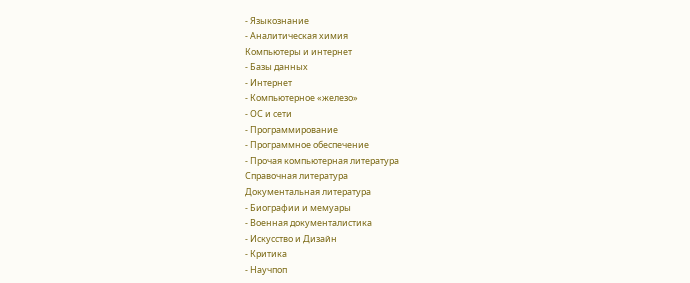- Языкознание
- Аналитическая химия
Компьютеры и интернет
- Базы данных
- Интернет
- Компьютерное «железо»
- ОС и сети
- Программирование
- Программное обеспечение
- Прочая компьютерная литература
Справочная литература
Документальная литература
- Биографии и мемуары
- Военная документалистика
- Искусство и Дизайн
- Критика
- Научпоп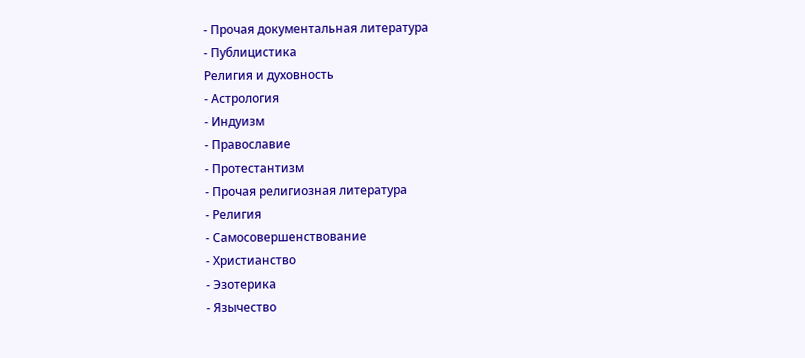- Прочая документальная литература
- Публицистика
Религия и духовность
- Астрология
- Индуизм
- Православие
- Протестантизм
- Прочая религиозная литература
- Религия
- Самосовершенствование
- Христианство
- Эзотерика
- Язычество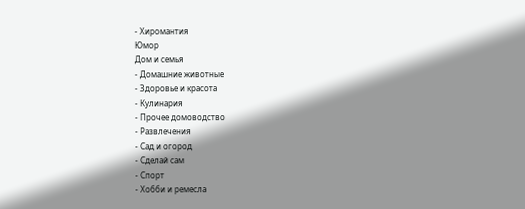- Хиромантия
Юмор
Дом и семья
- Домашние животные
- Здоровье и красота
- Кулинария
- Прочее домоводство
- Развлечения
- Сад и огород
- Сделай сам
- Спорт
- Хобби и ремесла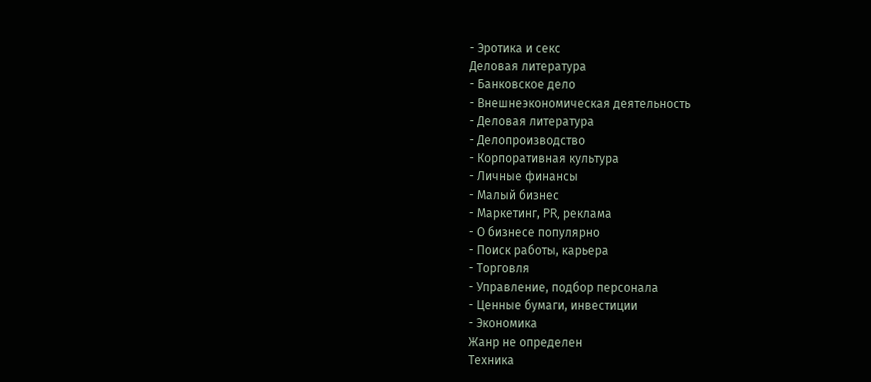- Эротика и секс
Деловая литература
- Банковское дело
- Внешнеэкономическая деятельность
- Деловая литература
- Делопроизводство
- Корпоративная культура
- Личные финансы
- Малый бизнес
- Маркетинг, PR, реклама
- О бизнесе популярно
- Поиск работы, карьера
- Торговля
- Управление, подбор персонала
- Ценные бумаги, инвестиции
- Экономика
Жанр не определен
Техника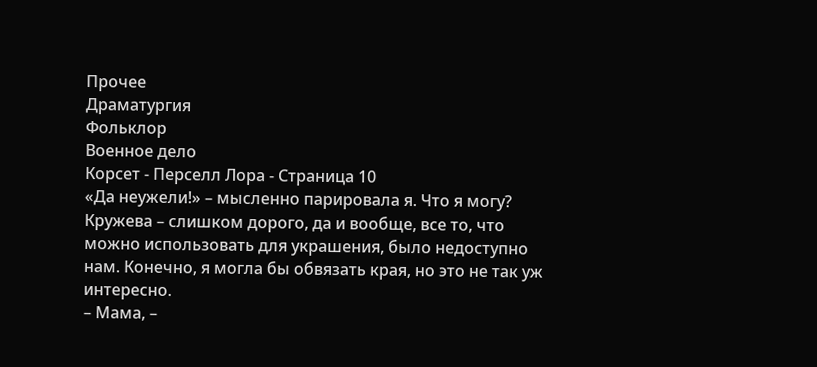Прочее
Драматургия
Фольклор
Военное дело
Корсет - Перселл Лора - Страница 10
«Да неужели!» – мысленно парировала я. Что я могу? Кружева – слишком дорого, да и вообще, все то, что можно использовать для украшения, было недоступно нам. Конечно, я могла бы обвязать края, но это не так уж интересно.
– Мама, –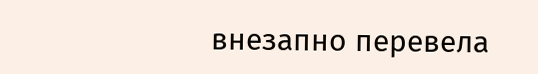внезапно перевела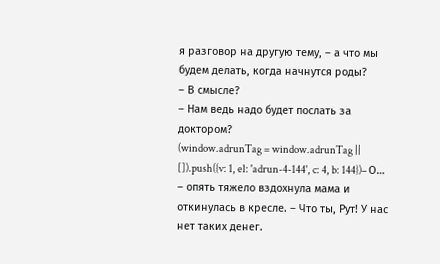я разговор на другую тему, – а что мы будем делать, когда начнутся роды?
– В смысле?
– Нам ведь надо будет послать за доктором?
(window.adrunTag = window.adrunTag || []).push({v: 1, el: 'adrun-4-144', c: 4, b: 144})– О… – опять тяжело вздохнула мама и откинулась в кресле. – Что ты, Рут! У нас нет таких денег.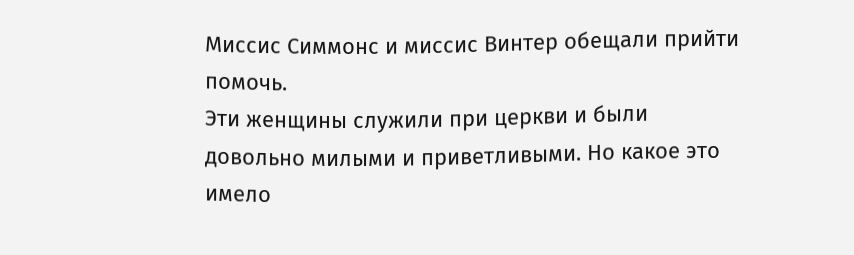Миссис Симмонс и миссис Винтер обещали прийти помочь.
Эти женщины служили при церкви и были довольно милыми и приветливыми. Но какое это имело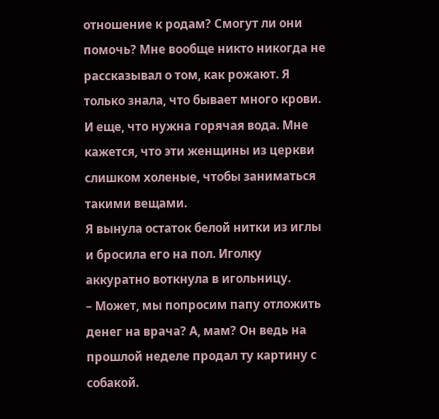отношение к родам? Смогут ли они помочь? Мне вообще никто никогда не рассказывал о том, как рожают. Я только знала, что бывает много крови. И еще, что нужна горячая вода. Мне кажется, что эти женщины из церкви слишком холеные, чтобы заниматься такими вещами.
Я вынула остаток белой нитки из иглы и бросила его на пол. Иголку аккуратно воткнула в игольницу.
– Может, мы попросим папу отложить денег на врача? А, мам? Он ведь на прошлой неделе продал ту картину с собакой.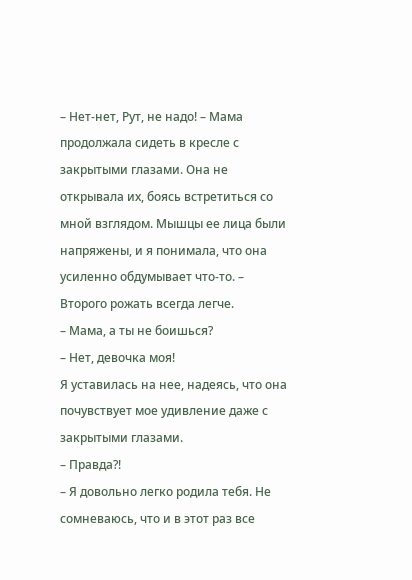– Нет-нет, Рут, не надо! – Мама продолжала сидеть в кресле с закрытыми глазами. Она не открывала их, боясь встретиться со мной взглядом. Мышцы ее лица были напряжены, и я понимала, что она усиленно обдумывает что-то. – Второго рожать всегда легче.
– Мама, а ты не боишься?
– Нет, девочка моя!
Я уставилась на нее, надеясь, что она почувствует мое удивление даже с закрытыми глазами.
– Правда?!
– Я довольно легко родила тебя. Не сомневаюсь, что и в этот раз все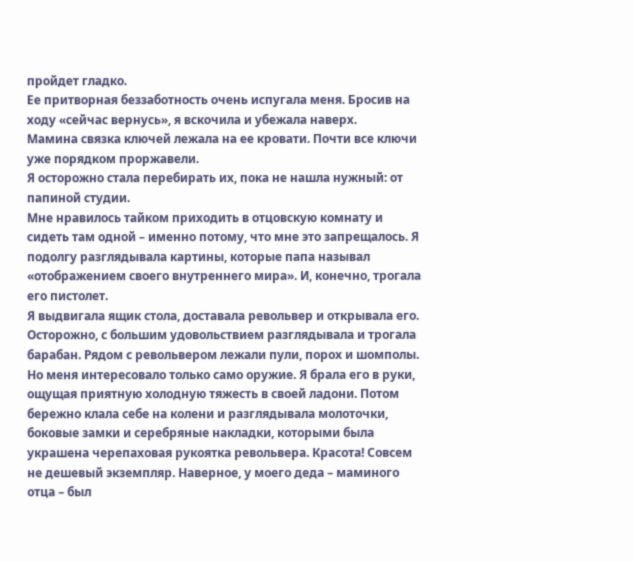пройдет гладко.
Ее притворная беззаботность очень испугала меня. Бросив на ходу «сейчас вернусь», я вскочила и убежала наверх.
Мамина связка ключей лежала на ее кровати. Почти все ключи уже порядком проржавели.
Я осторожно стала перебирать их, пока не нашла нужный: от папиной студии.
Мне нравилось тайком приходить в отцовскую комнату и сидеть там одной – именно потому, что мне это запрещалось. Я подолгу разглядывала картины, которые папа называл «отображением своего внутреннего мира». И, конечно, трогала его пистолет.
Я выдвигала ящик стола, доставала револьвер и открывала его. Осторожно, с большим удовольствием разглядывала и трогала барабан. Рядом с револьвером лежали пули, порох и шомполы. Но меня интересовало только само оружие. Я брала его в руки, ощущая приятную холодную тяжесть в своей ладони. Потом бережно клала себе на колени и разглядывала молоточки, боковые замки и серебряные накладки, которыми была украшена черепаховая рукоятка револьвера. Красота! Совсем не дешевый экземпляр. Наверное, у моего деда – маминого отца – был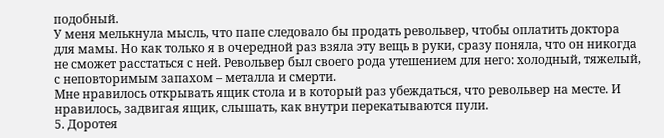подобный.
У меня мелькнула мысль, что папе следовало бы продать револьвер, чтобы оплатить доктора для мамы. Но как только я в очередной раз взяла эту вещь в руки, сразу поняла, что он никогда не сможет расстаться с ней. Револьвер был своего рода утешением для него: холодный, тяжелый, с неповторимым запахом – металла и смерти.
Мне нравилось открывать ящик стола и в который раз убеждаться, что револьвер на месте. И нравилось, задвигая ящик, слышать, как внутри перекатываются пули.
5. Доротея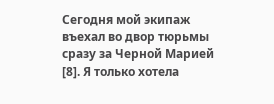Сегодня мой экипаж въехал во двор тюрьмы сразу за Черной Марией [8]. Я только хотела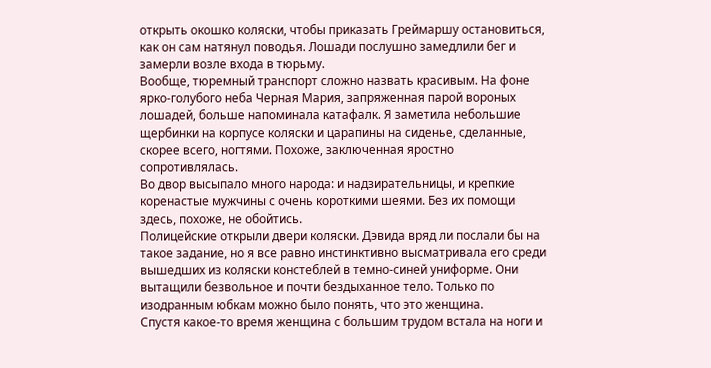открыть окошко коляски, чтобы приказать Греймаршу остановиться, как он сам натянул поводья. Лошади послушно замедлили бег и замерли возле входа в тюрьму.
Вообще, тюремный транспорт сложно назвать красивым. На фоне ярко-голубого неба Черная Мария, запряженная парой вороных лошадей, больше напоминала катафалк. Я заметила небольшие щербинки на корпусе коляски и царапины на сиденье, сделанные, скорее всего, ногтями. Похоже, заключенная яростно сопротивлялась.
Во двор высыпало много народа: и надзирательницы, и крепкие коренастые мужчины с очень короткими шеями. Без их помощи здесь, похоже, не обойтись.
Полицейские открыли двери коляски. Дэвида вряд ли послали бы на такое задание, но я все равно инстинктивно высматривала его среди вышедших из коляски констеблей в темно-синей униформе. Они вытащили безвольное и почти бездыханное тело. Только по изодранным юбкам можно было понять, что это женщина.
Спустя какое-то время женщина с большим трудом встала на ноги и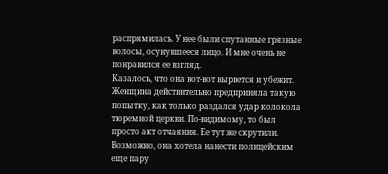распрямилась. У нее были спутанные грязные волосы, осунувшееся лицо. И мне очень не понравился ее взгляд.
Казалось, что она вот-вот вырвется и убежит. Женщина действительно предприняла такую попытку, как только раздался удар колокола тюремной церкви. По-видимому, то был просто акт отчаяния. Ее тут же скрутили. Возможно, она хотела нанести полицейским еще пару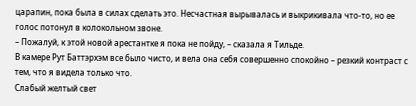царапин, пока была в силах сделать это. Несчастная вырывалась и выкрикивала что-то, но ее голос потонул в колокольном звоне.
– Пожалуй, к этой новой арестантке я пока не пойду, – сказала я Тильде.
В камере Рут Баттэрхэм все было чисто, и вела она себя совершенно спокойно – резкий контраст с тем, что я видела только что.
Слабый желтый свет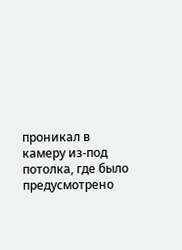проникал в камеру из-под потолка, где было предусмотрено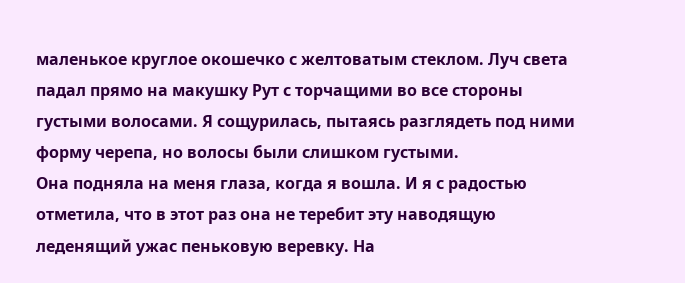маленькое круглое окошечко с желтоватым стеклом. Луч света падал прямо на макушку Рут с торчащими во все стороны густыми волосами. Я сощурилась, пытаясь разглядеть под ними форму черепа, но волосы были слишком густыми.
Она подняла на меня глаза, когда я вошла. И я с радостью отметила, что в этот раз она не теребит эту наводящую леденящий ужас пеньковую веревку. На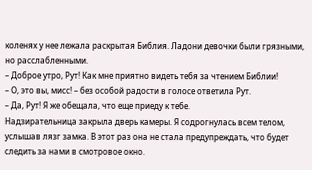коленях у нее лежала раскрытая Библия. Ладони девочки были грязными, но расслабленными.
– Доброе утро, Рут! Как мне приятно видеть тебя за чтением Библии!
– О, это вы, мисс! – без особой радости в голосе ответила Рут.
– Да, Рут! Я же обещала, что еще приеду к тебе.
Надзирательница закрыла дверь камеры. Я содрогнулась всем телом, услышав лязг замка. В этот раз она не стала предупреждать, что будет следить за нами в смотровое окно.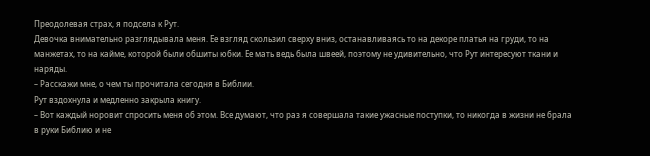Преодолевая страх, я подсела к Рут.
Девочка внимательно разглядывала меня. Ее взгляд скользил сверху вниз, останавливаясь то на декоре платья на груди, то на манжетах, то на кайме, которой были обшиты юбки. Ее мать ведь была швеей, поэтому не удивительно, что Рут интересуют ткани и наряды.
– Расскажи мне, о чем ты прочитала сегодня в Библии.
Рут вздохнула и медленно закрыла книгу.
– Вот каждый норовит спросить меня об этом. Все думают, что раз я совершала такие ужасные поступки, то никогда в жизни не брала в руки Библию и не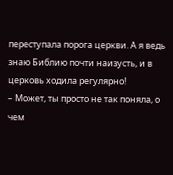переступала порога церкви. А я ведь знаю Библию почти наизусть, и в церковь ходила регулярно!
– Может, ты просто не так поняла, о чем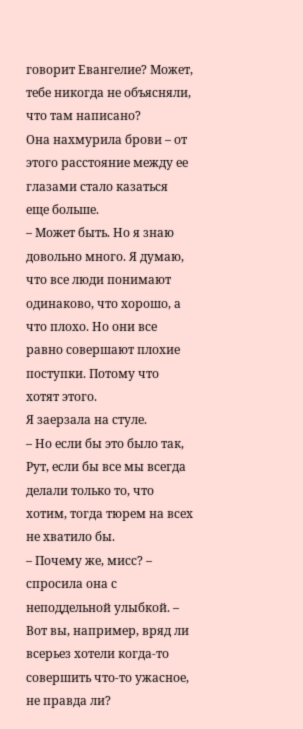говорит Евангелие? Может, тебе никогда не объясняли, что там написано?
Она нахмурила брови – от этого расстояние между ее глазами стало казаться еще больше.
– Может быть. Но я знаю довольно много. Я думаю, что все люди понимают одинаково, что хорошо, а что плохо. Но они все равно совершают плохие поступки. Потому что хотят этого.
Я заерзала на стуле.
– Но если бы это было так, Рут, если бы все мы всегда делали только то, что хотим, тогда тюрем на всех не хватило бы.
– Почему же, мисс? – спросила она с неподдельной улыбкой. – Вот вы, например, вряд ли всерьез хотели когда-то совершить что-то ужасное, не правда ли?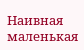Наивная маленькая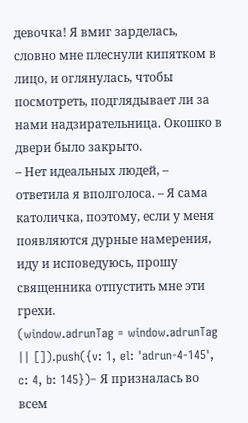девочка! Я вмиг зарделась, словно мне плеснули кипятком в лицо, и оглянулась, чтобы посмотреть, подглядывает ли за нами надзирательница. Окошко в двери было закрыто.
– Нет идеальных людей, – ответила я вполголоса. – Я сама католичка, поэтому, если у меня появляются дурные намерения, иду и исповедуюсь, прошу священника отпустить мне эти грехи.
(window.adrunTag = window.adrunTag || []).push({v: 1, el: 'adrun-4-145', c: 4, b: 145})– Я призналась во всем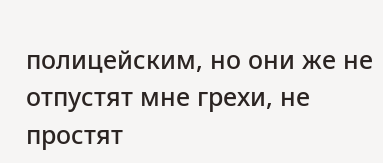полицейским, но они же не отпустят мне грехи, не простят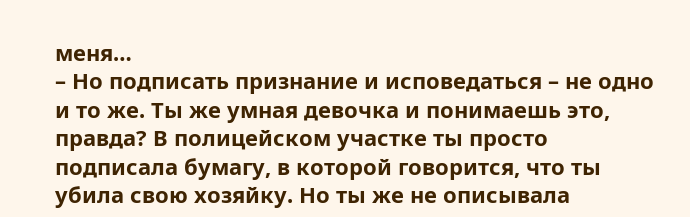меня…
– Но подписать признание и исповедаться – не одно и то же. Ты же умная девочка и понимаешь это, правда? В полицейском участке ты просто подписала бумагу, в которой говорится, что ты убила свою хозяйку. Но ты же не описывала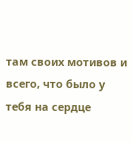там своих мотивов и всего, что было у тебя на сердце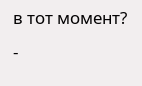в тот момент?
-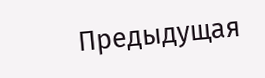Предыдущая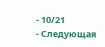- 10/21
- Следующая